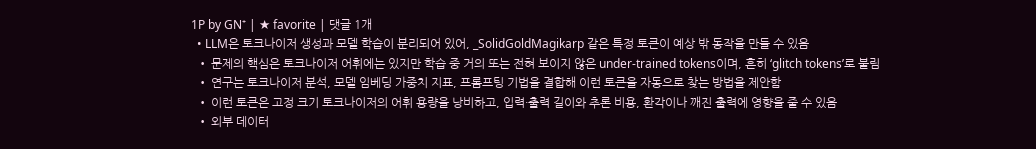1P by GN⁺ | ★ favorite | 댓글 1개
  • LLM은 토크나이저 생성과 모델 학습이 분리되어 있어, _SolidGoldMagikarp 같은 특정 토큰이 예상 밖 동작을 만들 수 있음
  • 문제의 핵심은 토크나이저 어휘에는 있지만 학습 중 거의 또는 전혀 보이지 않은 under-trained tokens이며, 흔히 ‘glitch tokens’로 불림
  • 연구는 토크나이저 분석, 모델 임베딩 가중치 지표, 프롬프팅 기법을 결합해 이런 토큰을 자동으로 찾는 방법을 제안함
  • 이런 토큰은 고정 크기 토크나이저의 어휘 용량을 낭비하고, 입력·출력 길이와 추론 비용, 환각이나 깨진 출력에 영향을 줄 수 있음
  • 외부 데이터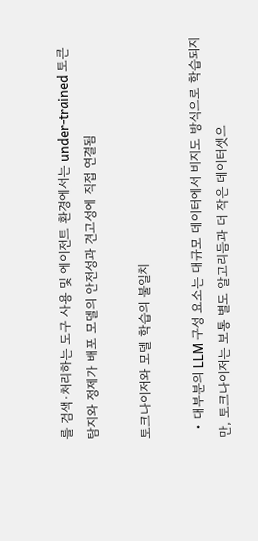를 검색·처리하는 도구 사용 및 에이전트 환경에서는 under-trained 토큰 탐지와 정제가 배포 모델의 안전성과 견고성에 직접 연결됨

토크나이저와 모델 학습의 불일치

  • 대부분의 LLM 구성 요소는 대규모 데이터에서 비지도 방식으로 학습되지만, 토크나이저는 보통 별도 알고리듬과 더 작은 데이터셋으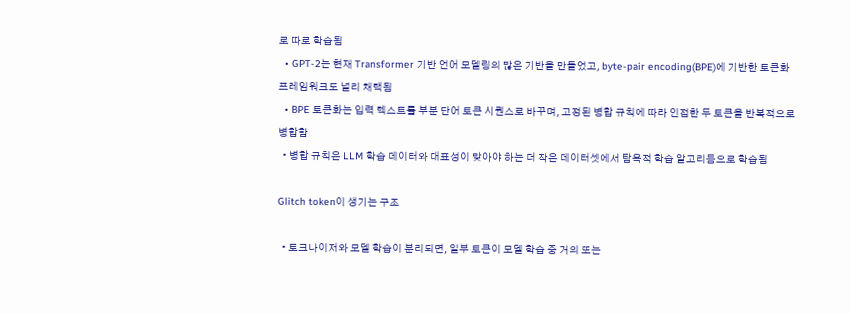로 따로 학습됨
  • GPT-2는 현재 Transformer 기반 언어 모델링의 많은 기반을 만들었고, byte-pair encoding(BPE)에 기반한 토큰화 프레임워크도 널리 채택됨
  • BPE 토큰화는 입력 텍스트를 부분 단어 토큰 시퀀스로 바꾸며, 고정된 병합 규칙에 따라 인접한 두 토큰을 반복적으로 병합함
  • 병합 규칙은 LLM 학습 데이터와 대표성이 맞아야 하는 더 작은 데이터셋에서 탐욕적 학습 알고리듬으로 학습됨

Glitch token이 생기는 구조

  • 토크나이저와 모델 학습이 분리되면, 일부 토큰이 모델 학습 중 거의 또는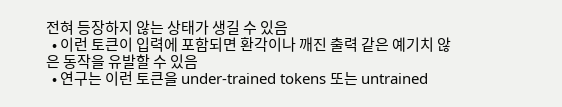전혀 등장하지 않는 상태가 생길 수 있음
  • 이런 토큰이 입력에 포함되면 환각이나 깨진 출력 같은 예기치 않은 동작을 유발할 수 있음
  • 연구는 이런 토큰을 under-trained tokens 또는 untrained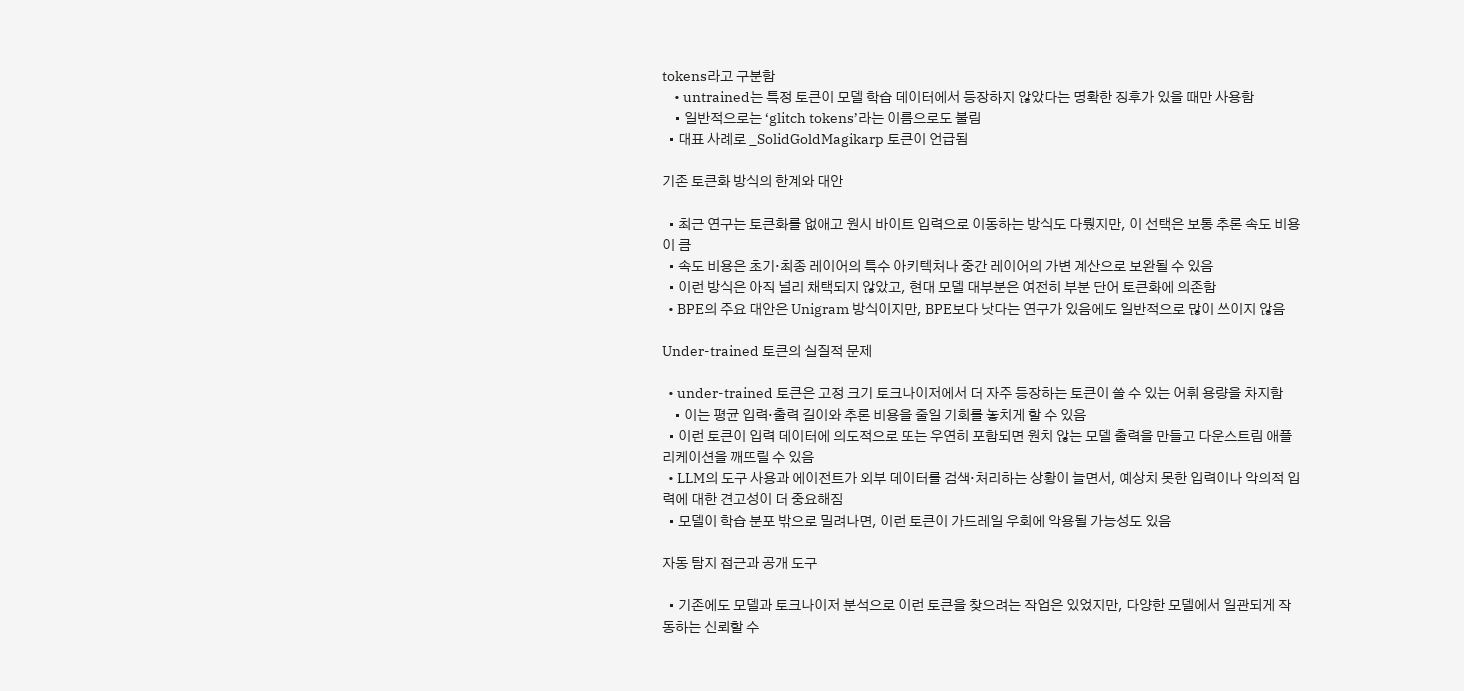tokens라고 구분함
    • untrained는 특정 토큰이 모델 학습 데이터에서 등장하지 않았다는 명확한 징후가 있을 때만 사용함
    • 일반적으로는 ‘glitch tokens’라는 이름으로도 불림
  • 대표 사례로 _SolidGoldMagikarp 토큰이 언급됨

기존 토큰화 방식의 한계와 대안

  • 최근 연구는 토큰화를 없애고 원시 바이트 입력으로 이동하는 방식도 다뤘지만, 이 선택은 보통 추론 속도 비용이 큼
  • 속도 비용은 초기·최종 레이어의 특수 아키텍처나 중간 레이어의 가변 계산으로 보완될 수 있음
  • 이런 방식은 아직 널리 채택되지 않았고, 현대 모델 대부분은 여전히 부분 단어 토큰화에 의존함
  • BPE의 주요 대안은 Unigram 방식이지만, BPE보다 낫다는 연구가 있음에도 일반적으로 많이 쓰이지 않음

Under-trained 토큰의 실질적 문제

  • under-trained 토큰은 고정 크기 토크나이저에서 더 자주 등장하는 토큰이 쓸 수 있는 어휘 용량을 차지함
    • 이는 평균 입력·출력 길이와 추론 비용을 줄일 기회를 놓치게 할 수 있음
  • 이런 토큰이 입력 데이터에 의도적으로 또는 우연히 포함되면 원치 않는 모델 출력을 만들고 다운스트림 애플리케이션을 깨뜨릴 수 있음
  • LLM의 도구 사용과 에이전트가 외부 데이터를 검색·처리하는 상황이 늘면서, 예상치 못한 입력이나 악의적 입력에 대한 견고성이 더 중요해짐
  • 모델이 학습 분포 밖으로 밀려나면, 이런 토큰이 가드레일 우회에 악용될 가능성도 있음

자동 탐지 접근과 공개 도구

  • 기존에도 모델과 토크나이저 분석으로 이런 토큰을 찾으려는 작업은 있었지만, 다양한 모델에서 일관되게 작동하는 신뢰할 수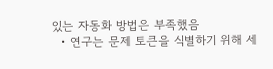있는 자동화 방법은 부족했음
  • 연구는 문제 토큰을 식별하기 위해 세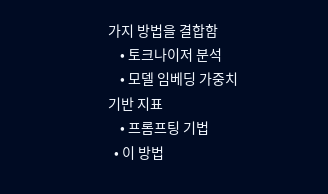가지 방법을 결합함
    • 토크나이저 분석
    • 모델 임베딩 가중치 기반 지표
    • 프롬프팅 기법
  • 이 방법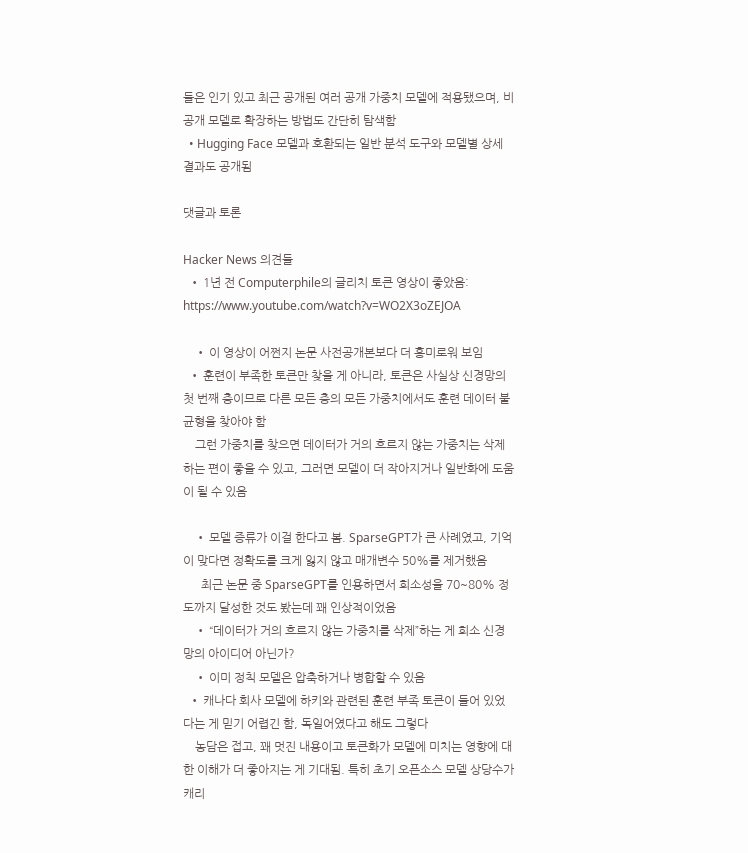들은 인기 있고 최근 공개된 여러 공개 가중치 모델에 적용됐으며, 비공개 모델로 확장하는 방법도 간단히 탐색함
  • Hugging Face 모델과 호환되는 일반 분석 도구와 모델별 상세 결과도 공개됨

댓글과 토론

Hacker News 의견들
  • 1년 전 Computerphile의 글리치 토큰 영상이 좋았음: https://www.youtube.com/watch?v=WO2X3oZEJOA

    • 이 영상이 어쩐지 논문 사전공개본보다 더 흥미로워 보임
  • 훈련이 부족한 토큰만 찾을 게 아니라, 토큰은 사실상 신경망의 첫 번째 층이므로 다른 모든 층의 모든 가중치에서도 훈련 데이터 불균형을 찾아야 함
    그런 가중치를 찾으면 데이터가 거의 흐르지 않는 가중치는 삭제하는 편이 좋을 수 있고, 그러면 모델이 더 작아지거나 일반화에 도움이 될 수 있음

    • 모델 증류가 이걸 한다고 봄. SparseGPT가 큰 사례였고, 기억이 맞다면 정확도를 크게 잃지 않고 매개변수 50%를 제거했음
      최근 논문 중 SparseGPT를 인용하면서 희소성을 70~80% 정도까지 달성한 것도 봤는데 꽤 인상적이었음
    • “데이터가 거의 흐르지 않는 가중치를 삭제”하는 게 희소 신경망의 아이디어 아닌가?
    • 이미 정칙 모델은 압축하거나 병합할 수 있음
  • 캐나다 회사 모델에 하키와 관련된 훈련 부족 토큰이 들어 있었다는 게 믿기 어렵긴 함, 독일어였다고 해도 그렇다
    농담은 접고, 꽤 멋진 내용이고 토큰화가 모델에 미치는 영향에 대한 이해가 더 좋아지는 게 기대됨. 특히 초기 오픈소스 모델 상당수가 캐리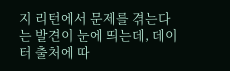지 리턴에서 문제를 겪는다는 발견이 눈에 띄는데, 데이터 출처에 따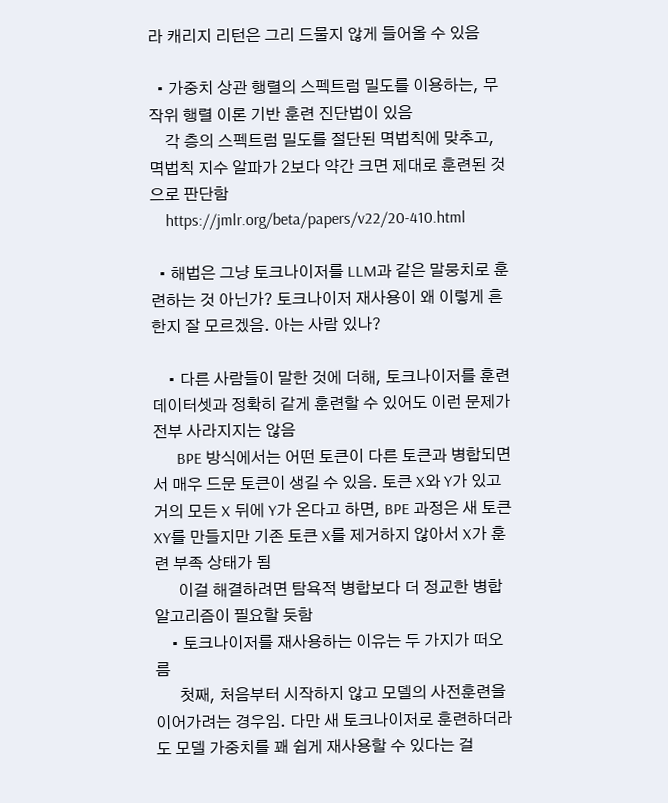라 캐리지 리턴은 그리 드물지 않게 들어올 수 있음

  • 가중치 상관 행렬의 스펙트럼 밀도를 이용하는, 무작위 행렬 이론 기반 훈련 진단법이 있음
    각 층의 스펙트럼 밀도를 절단된 멱법칙에 맞추고, 멱법칙 지수 알파가 2보다 약간 크면 제대로 훈련된 것으로 판단함
    https://jmlr.org/beta/papers/v22/20-410.html

  • 해법은 그냥 토크나이저를 LLM과 같은 말뭉치로 훈련하는 것 아닌가? 토크나이저 재사용이 왜 이렇게 흔한지 잘 모르겠음. 아는 사람 있나?

    • 다른 사람들이 말한 것에 더해, 토크나이저를 훈련 데이터셋과 정확히 같게 훈련할 수 있어도 이런 문제가 전부 사라지지는 않음
      BPE 방식에서는 어떤 토큰이 다른 토큰과 병합되면서 매우 드문 토큰이 생길 수 있음. 토큰 X와 Y가 있고 거의 모든 X 뒤에 Y가 온다고 하면, BPE 과정은 새 토큰 XY를 만들지만 기존 토큰 X를 제거하지 않아서 X가 훈련 부족 상태가 됨
      이걸 해결하려면 탐욕적 병합보다 더 정교한 병합 알고리즘이 필요할 듯함
    • 토크나이저를 재사용하는 이유는 두 가지가 떠오름
      첫째, 처음부터 시작하지 않고 모델의 사전훈련을 이어가려는 경우임. 다만 새 토크나이저로 훈련하더라도 모델 가중치를 꽤 쉽게 재사용할 수 있다는 걸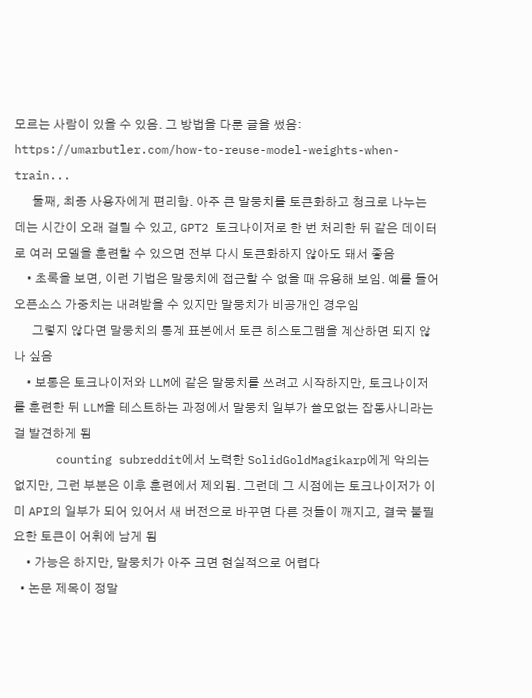모르는 사람이 있을 수 있음. 그 방법을 다룬 글을 썼음: https://umarbutler.com/how-to-reuse-model-weights-when-train...
      둘째, 최종 사용자에게 편리함. 아주 큰 말뭉치를 토큰화하고 청크로 나누는 데는 시간이 오래 걸릴 수 있고, GPT2 토크나이저로 한 번 처리한 뒤 같은 데이터로 여러 모델을 훈련할 수 있으면 전부 다시 토큰화하지 않아도 돼서 좋음
    • 초록을 보면, 이런 기법은 말뭉치에 접근할 수 없을 때 유용해 보임. 예를 들어 오픈소스 가중치는 내려받을 수 있지만 말뭉치가 비공개인 경우임
      그렇지 않다면 말뭉치의 통계 표본에서 토큰 히스토그램을 계산하면 되지 않나 싶음
    • 보통은 토크나이저와 LLM에 같은 말뭉치를 쓰려고 시작하지만, 토크나이저를 훈련한 뒤 LLM을 테스트하는 과정에서 말뭉치 일부가 쓸모없는 잡동사니라는 걸 발견하게 됨
      counting subreddit에서 노력한 SolidGoldMagikarp에게 악의는 없지만, 그런 부분은 이후 훈련에서 제외됨. 그런데 그 시점에는 토크나이저가 이미 API의 일부가 되어 있어서 새 버전으로 바꾸면 다른 것들이 깨지고, 결국 불필요한 토큰이 어휘에 남게 됨
    • 가능은 하지만, 말뭉치가 아주 크면 현실적으로 어렵다
  • 논문 제목이 정말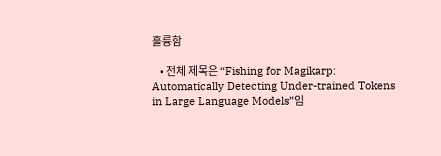훌륭함

    • 전체 제목은 “Fishing for Magikarp: Automatically Detecting Under-trained Tokens in Large Language Models”임